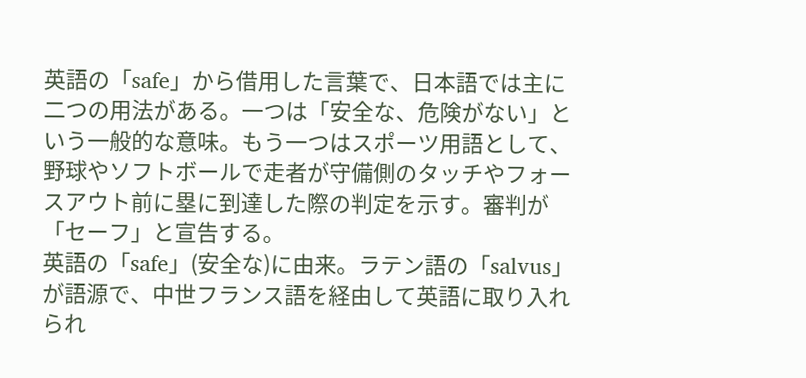英語の「safe」から借用した言葉で、日本語では主に二つの用法がある。一つは「安全な、危険がない」という一般的な意味。もう一つはスポーツ用語として、野球やソフトボールで走者が守備側のタッチやフォースアウト前に塁に到達した際の判定を示す。審判が「セーフ」と宣告する。
英語の「safe」(安全な)に由来。ラテン語の「salvus」が語源で、中世フランス語を経由して英語に取り入れられ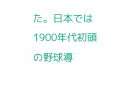た。日本では1900年代初頭の野球導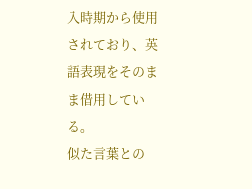入時期から使用されており、英語表現をそのまま借用している。
似た言葉との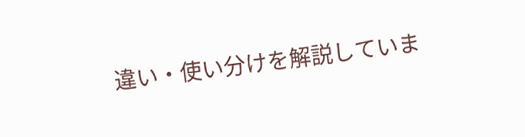違い・使い分けを解説していま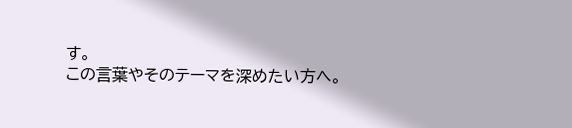す。
この言葉やそのテーマを深めたい方へ。